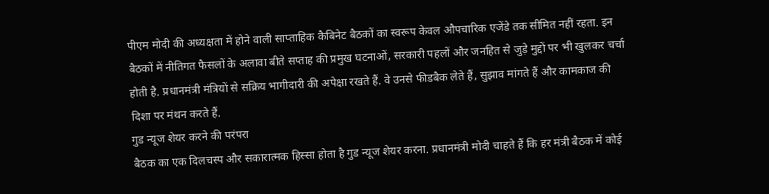पीएम मोदी की अध्यक्षता में होने वाली साप्ताहिक कैबिनेट बैठकों का स्वरूप केवल औपचारिक एजेंडे तक सीमित नहीं रहता. इन बैठकों में नीतिगत फैसलों के अलावा बीते सप्ताह की प्रमुख घटनाओं, सरकारी पहलों और जनहित से जुड़े मुद्दों पर भी खुलकर चर्चा होती है. प्रधानमंत्री मंत्रियों से सक्रिय भागीदारी की अपेक्षा रखते हैं. वे उनसे फीडबैक लेते हैं, सुझाव मांगते हैं और कामकाज की दिशा पर मंथन करते हैं.
गुड न्यूज शेयर करने की परंपरा
बैठक का एक दिलचस्प और सकारात्मक हिस्सा होता है गुड न्यूज शेयर करना. प्रधानमंत्री मोदी चाहते हैं कि हर मंत्री बैठक में कोई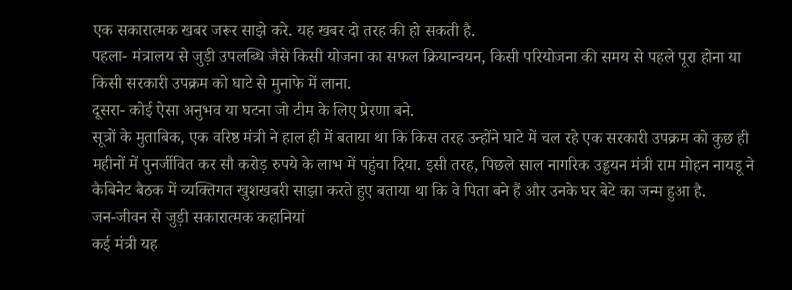एक सकारात्मक खबर जरूर साझे करे. यह खबर दो तरह की हो सकती है.
पहला- मंत्रालय से जुड़ी उपलब्धि जैसे किसी योजना का सफल क्रियान्वयन, किसी परियोजना की समय से पहले पूरा होना या किसी सरकारी उपक्रम को घाटे से मुनाफे में लाना.
दूसरा- कोई ऐसा अनुभव या घटना जो टीम के लिए प्रेरणा बने.
सूत्रों के मुताबिक, एक वरिष्ठ मंत्री ने हाल ही में बताया था कि किस तरह उन्होंने घाटे में चल रहे एक सरकारी उपक्रम को कुछ ही महीनों में पुनर्जीवित कर सौ करोड़ रुपये के लाभ में पहुंचा दिया. इसी तरह, पिछले साल नागरिक उड्डयन मंत्री राम मोहन नायडू ने कैबिनेट बैठक में व्यक्तिगत खुशखबरी साझा करते हुए बताया था कि वे पिता बने हैं और उनके घर बेटे का जन्म हुआ है.
जन-जीवन से जुड़ी सकारात्मक कहानियां
कई मंत्री यह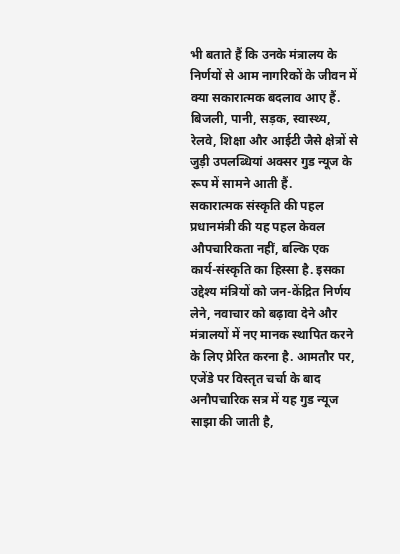भी बताते हैं कि उनके मंत्रालय के निर्णयों से आम नागरिकों के जीवन में क्या सकारात्मक बदलाव आए हैं. बिजली, पानी, सड़क, स्वास्थ्य, रेलवे, शिक्षा और आईटी जैसे क्षेत्रों से जुड़ी उपलब्धियां अक्सर गुड न्यूज के रूप में सामने आती हैं.
सकारात्मक संस्कृति की पहल
प्रधानमंत्री की यह पहल केवल औपचारिकता नहीं, बल्कि एक कार्य-संस्कृति का हिस्सा है. इसका उद्देश्य मंत्रियों को जन-केंद्रित निर्णय लेने, नवाचार को बढ़ावा देने और मंत्रालयों में नए मानक स्थापित करने के लिए प्रेरित करना है. आमतौर पर, एजेंडे पर विस्तृत चर्चा के बाद अनौपचारिक सत्र में यह गुड न्यूज साझा की जाती है,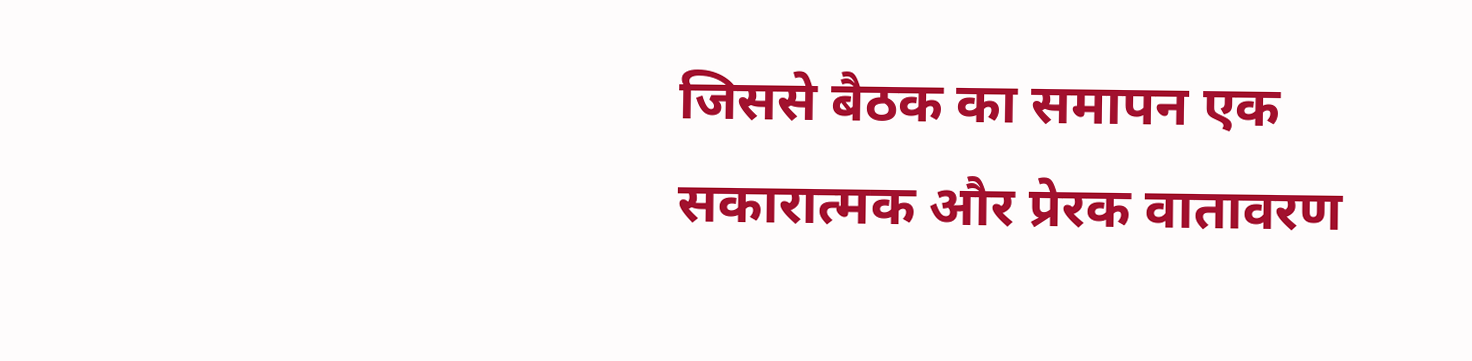जिससे बैठक का समापन एक सकारात्मक और प्रेरक वातावरण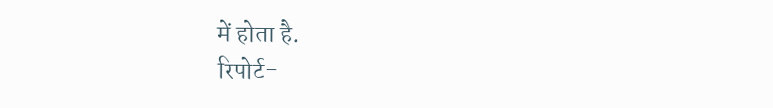में होता है.
रिपोर्ट-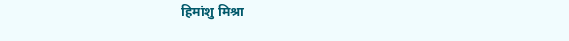हिमांशु मिश्रा